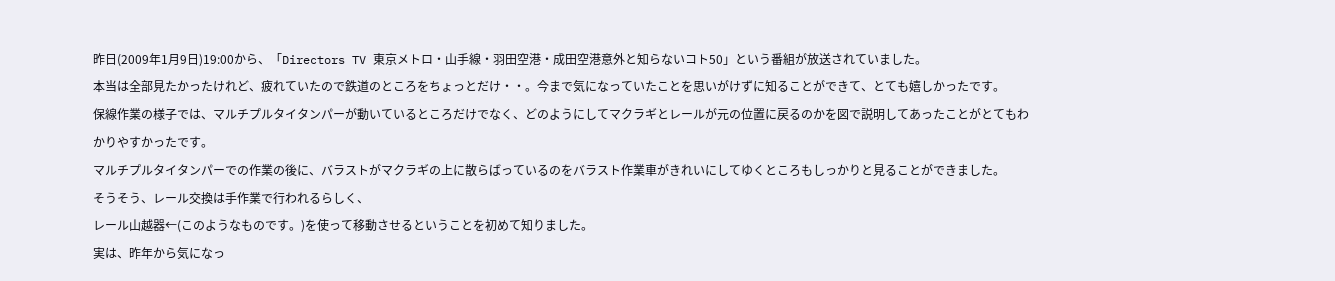昨日(2009年1月9日)19:00から、「Directors TV 東京メトロ・山手線・羽田空港・成田空港意外と知らないコト50」という番組が放送されていました。
本当は全部見たかったけれど、疲れていたので鉄道のところをちょっとだけ・・。今まで気になっていたことを思いがけずに知ることができて、とても嬉しかったです。
保線作業の様子では、マルチプルタイタンパーが動いているところだけでなく、どのようにしてマクラギとレールが元の位置に戻るのかを図で説明してあったことがとてもわかりやすかったです。
マルチプルタイタンパーでの作業の後に、バラストがマクラギの上に散らばっているのをバラスト作業車がきれいにしてゆくところもしっかりと見ることができました。
そうそう、レール交換は手作業で行われるらしく、
レール山越器←(このようなものです。)を使って移動させるということを初めて知りました。
実は、昨年から気になっ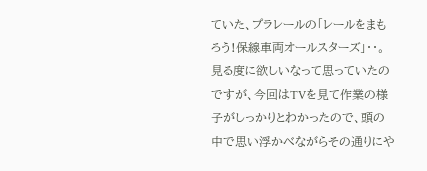ていた、プラレールの「レールをまもろう!保線車両オールスターズ」・・。見る度に欲しいなって思っていたのですが、今回はTVを見て作業の様子がしっかりとわかったので、頭の中で思い浮かべながらその通りにや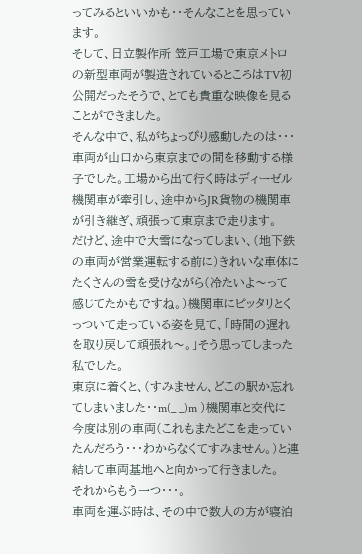ってみるといいかも・・そんなことを思っています。
そして、日立製作所 笠戸工場で東京メトロの新型車両が製造されているところはTV初公開だったそうで、とても貴重な映像を見ることができました。
そんな中で、私がちょっぴり感動したのは・・・車両が山口から東京までの間を移動する様子でした。工場から出て行く時はディーゼル機関車が牽引し、途中からJR貨物の機関車が引き継ぎ、頑張って東京まで走ります。
だけど、途中で大雪になってしまい、(地下鉄の車両が営業運転する前に)きれいな車体にたくさんの雪を受けながら(冷たいよ〜って感じてたかもですね。)機関車にピッタリとくっついて走っている姿を見て、「時間の遅れを取り戻して頑張れ〜。」そう思ってしまった私でした。
東京に着くと、(すみません、どこの駅か忘れてしまいました・・m(_ _)m )機関車と交代に今度は別の車両(これもまたどこを走っていたんだろう・・・わからなくてすみません。)と連結して車両基地へと向かって行きました。
それからもう一つ・・・。
車両を運ぶ時は、その中で数人の方が寝泊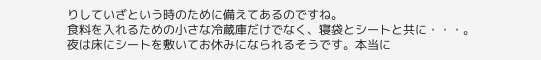りしていざという時のために備えてあるのですね。
食料を入れるための小さな冷蔵庫だけでなく、寝袋とシートと共に・・・。
夜は床にシートを敷いてお休みになられるそうです。本当に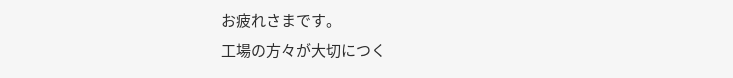お疲れさまです。
工場の方々が大切につく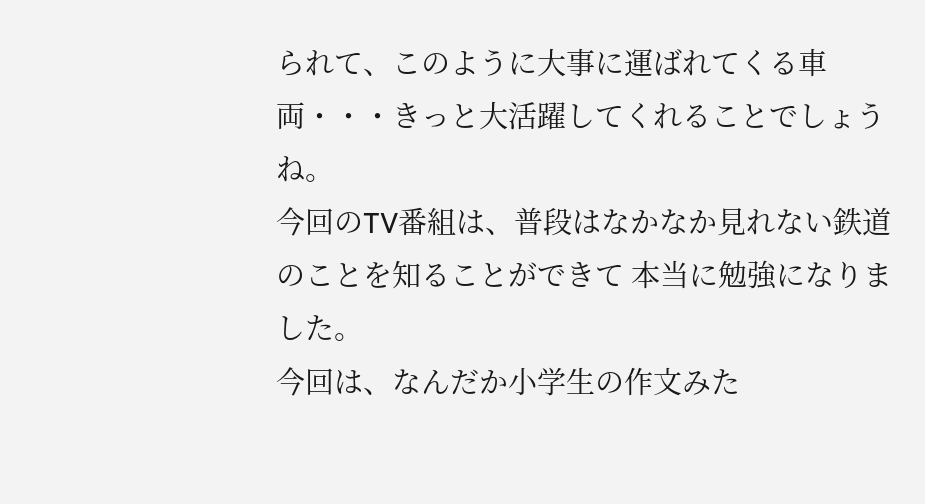られて、このように大事に運ばれてくる車両・・・きっと大活躍してくれることでしょうね。
今回のTV番組は、普段はなかなか見れない鉄道のことを知ることができて 本当に勉強になりました。
今回は、なんだか小学生の作文みた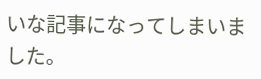いな記事になってしまいました。